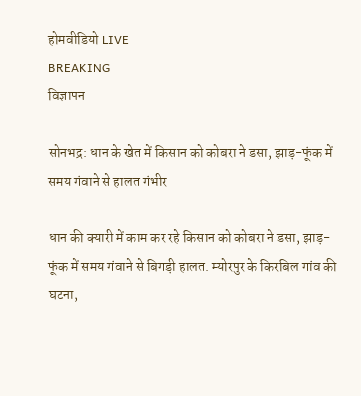होमवीडियो LIVE
BREAKING
विज्ञापन

सोनभद्र: धान के खेत में किसान को कोबरा ने डसा, झाड़-फूंक में समय गंवाने से हालत गंभीर

धान की क्यारी में काम कर रहे किसान को कोबरा ने डसा, झाड़-फूंक में समय गंवाने से बिगड़ी हालत. म्योरपुर के किरबिल गांव की घटना,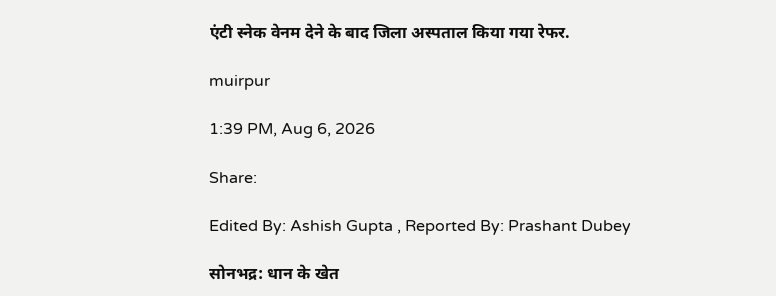एंटी स्नेक वेनम देने के बाद जिला अस्पताल किया गया रेफर.

muirpur

1:39 PM, Aug 6, 2026

Share:

Edited By: Ashish Gupta , Reported By: Prashant Dubey

सोनभद्र: धान के खेत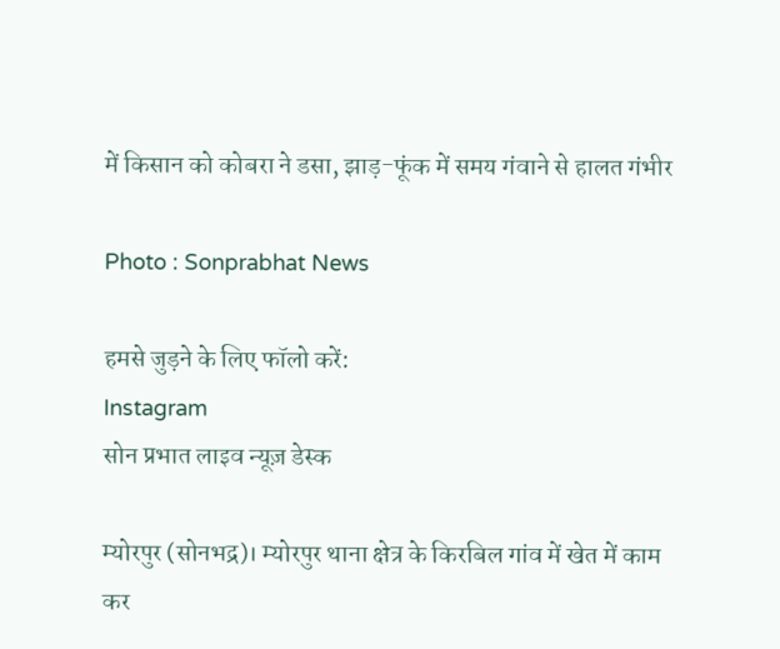में किसान को कोबरा ने डसा, झाड़-फूंक में समय गंवाने से हालत गंभीर

Photo : Sonprabhat News

हमसे जुड़ने के लिए फॉलो करें:
Instagram
सोन प्रभात लाइव न्यूज़ डेस्क

म्योरपुर (सोनभद्र)। म्योरपुर थाना क्षेत्र के किरबिल गांव में खेत में काम कर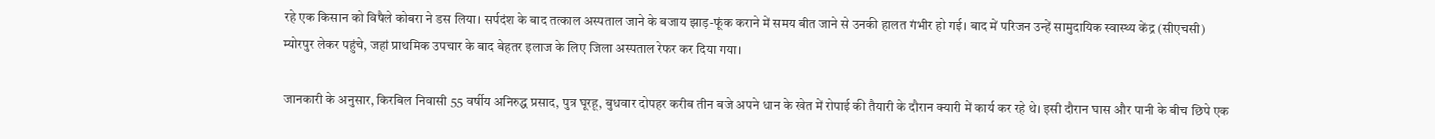रहे एक किसान को विषैले कोबरा ने डस लिया। सर्पदंश के बाद तत्काल अस्पताल जाने के बजाय झाड़-फूंक कराने में समय बीत जाने से उनकी हालत गंभीर हो गई। बाद में परिजन उन्हें सामुदायिक स्वास्थ्य केंद्र (सीएचसी) म्योरपुर लेकर पहुंचे, जहां प्राथमिक उपचार के बाद बेहतर इलाज के लिए जिला अस्पताल रेफर कर दिया गया।

जानकारी के अनुसार, किरबिल निवासी 55 वर्षीय अनिरुद्ध प्रसाद, पुत्र घूरहू, बुधवार दोपहर करीब तीन बजे अपने धान के खेत में रोपाई की तैयारी के दौरान क्यारी में कार्य कर रहे थे। इसी दौरान घास और पानी के बीच छिपे एक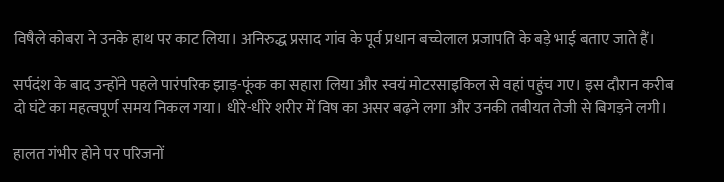विषैले कोबरा ने उनके हाथ पर काट लिया। अनिरुद्ध प्रसाद गांव के पूर्व प्रधान बच्चेलाल प्रजापति के बड़े भाई बताए जाते हैं।

सर्पदंश के बाद उन्होंने पहले पारंपरिक झाड़-फूंक का सहारा लिया और स्वयं मोटरसाइकिल से वहां पहुंच गए। इस दौरान करीब दो घंटे का महत्वपूर्ण समय निकल गया। धीरे-धीरे शरीर में विष का असर बढ़ने लगा और उनकी तबीयत तेजी से बिगड़ने लगी।

हालत गंभीर होने पर परिजनों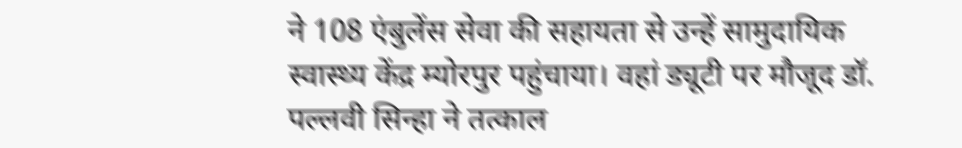ने 108 एंबुलेंस सेवा की सहायता से उन्हें सामुदायिक स्वास्थ्य केंद्र म्योरपुर पहुंचाया। वहां ड्यूटी पर मौजूद डॉ. पल्लवी सिन्हा ने तत्काल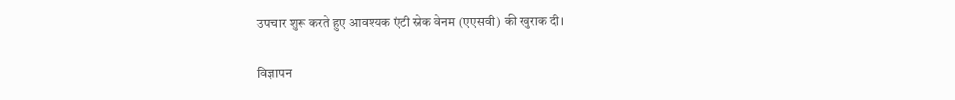उपचार शुरू करते हुए आवश्यक एंटी स्नेक वेनम (एएसवी) की खुराक दी।

विज्ञापन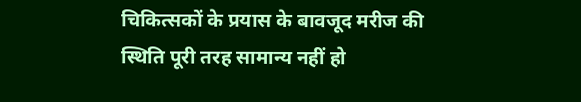चिकित्सकों के प्रयास के बावजूद मरीज की स्थिति पूरी तरह सामान्य नहीं हो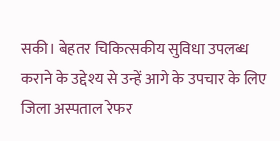सकी। बेहतर चिकित्सकीय सुविधा उपलब्ध कराने के उद्देश्य से उन्हें आगे के उपचार के लिए जिला अस्पताल रेफर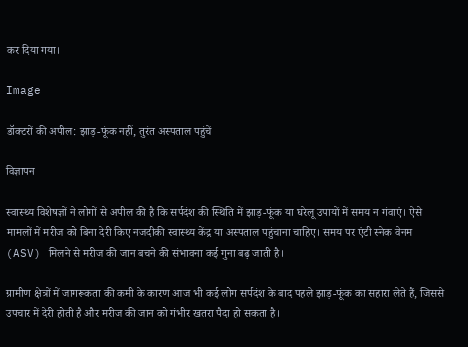कर दिया गया।

Image

डॉक्टरों की अपील: झाड़-फूंक नहीं, तुरंत अस्पताल पहुंचें

विज्ञापन

स्वास्थ्य विशेषज्ञों ने लोगों से अपील की है कि सर्पदंश की स्थिति में झाड़-फूंक या घरेलू उपायों में समय न गंवाएं। ऐसे मामलों में मरीज को बिना देरी किए नजदीकी स्वास्थ्य केंद्र या अस्पताल पहुंचाना चाहिए। समय पर एंटी स्नेक वेनम (ASV) मिलने से मरीज की जान बचने की संभावना कई गुना बढ़ जाती है।

ग्रामीण क्षेत्रों में जागरूकता की कमी के कारण आज भी कई लोग सर्पदंश के बाद पहले झाड़-फूंक का सहारा लेते हैं, जिससे उपचार में देरी होती है और मरीज की जान को गंभीर खतरा पैदा हो सकता है।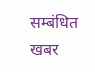सम्बंधित खबर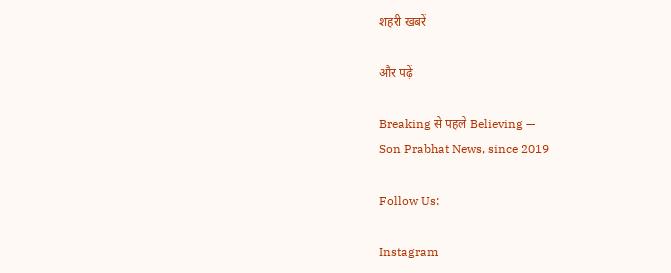शहरी खबरें

और पढ़ें

Breaking से पहले Believing —
Son Prabhat News, since 2019

Follow Us:

Instagram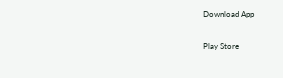Download App

Play Store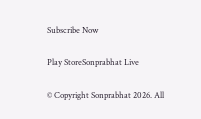Subscribe Now

Play StoreSonprabhat Live

© Copyright Sonprabhat 2026. All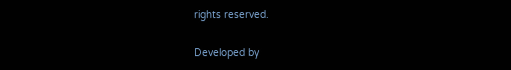rights reserved.

Developed by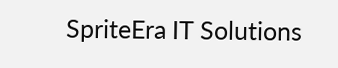SpriteEra IT Solutions